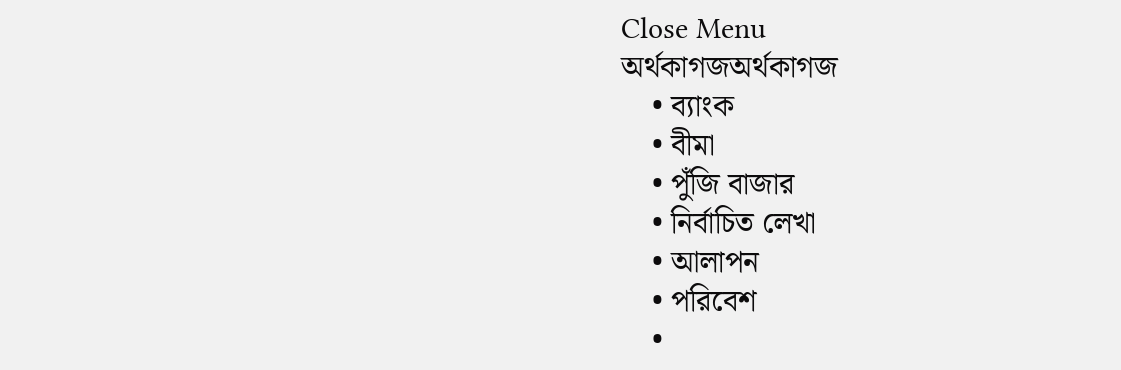Close Menu
অর্থকাগজঅর্থকাগজ
    • ব্যাংক
    • বীমা
    • পুঁজি বাজার
    • নির্বাচিত লেখা
    • আলাপন
    • পরিবেশ
    •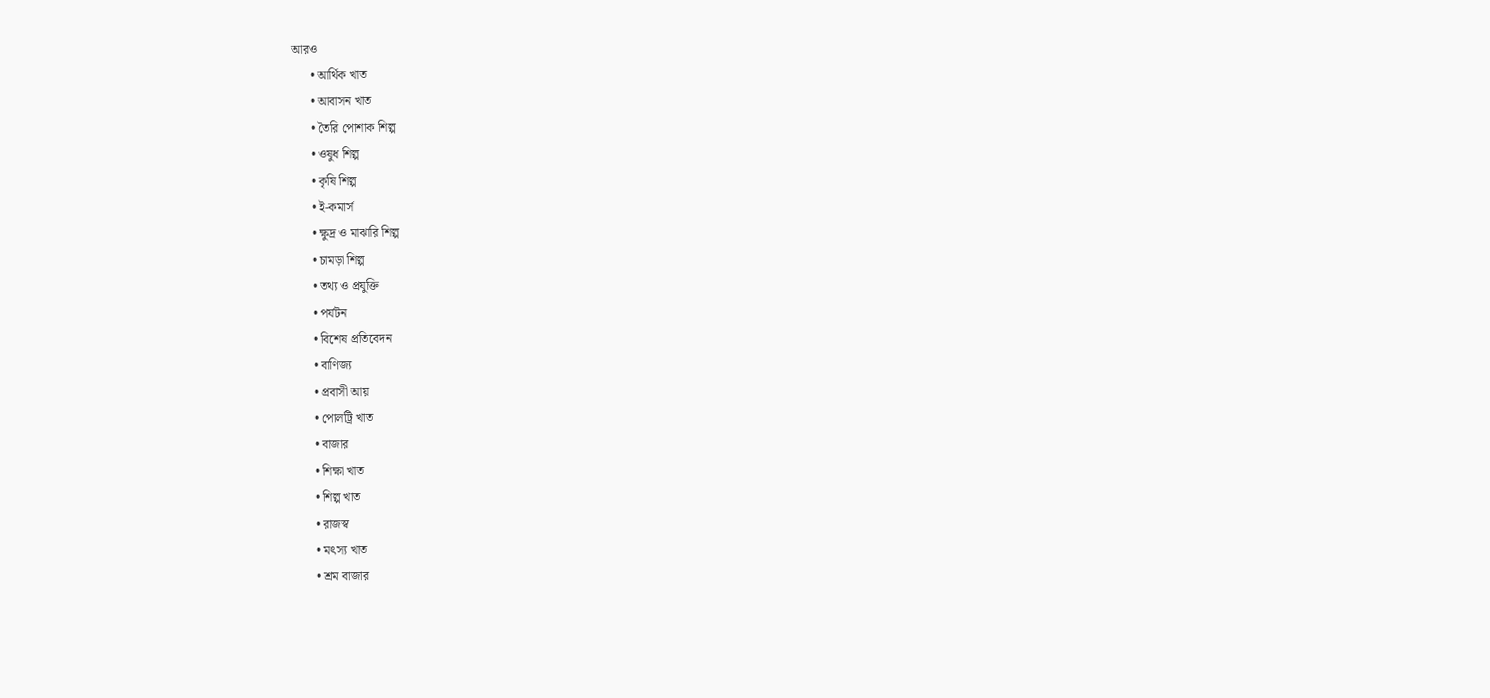আরও
      • আর্থিক খাত
      • আবাসন খাত
      • তৈরি পোশাক শিল্প
      • ওষুধ শিল্প
      • কৃষি শিল্প
      • ই-কমার্স
      • ক্ষুদ্র ও মাঝারি শিল্প
      • চামড়া শিল্প
      • তথ্য ও প্রযুক্তি
      • পর্যটন
      • বিশেষ প্রতিবেদন
      • বাণিজ্য
      • প্রবাসী আয়
      • পোলট্রি খাত
      • বাজার
      • শিক্ষা খাত
      • শিল্প খাত
      • রাজস্ব
      • মৎস্য খাত
      • শ্রম বাজার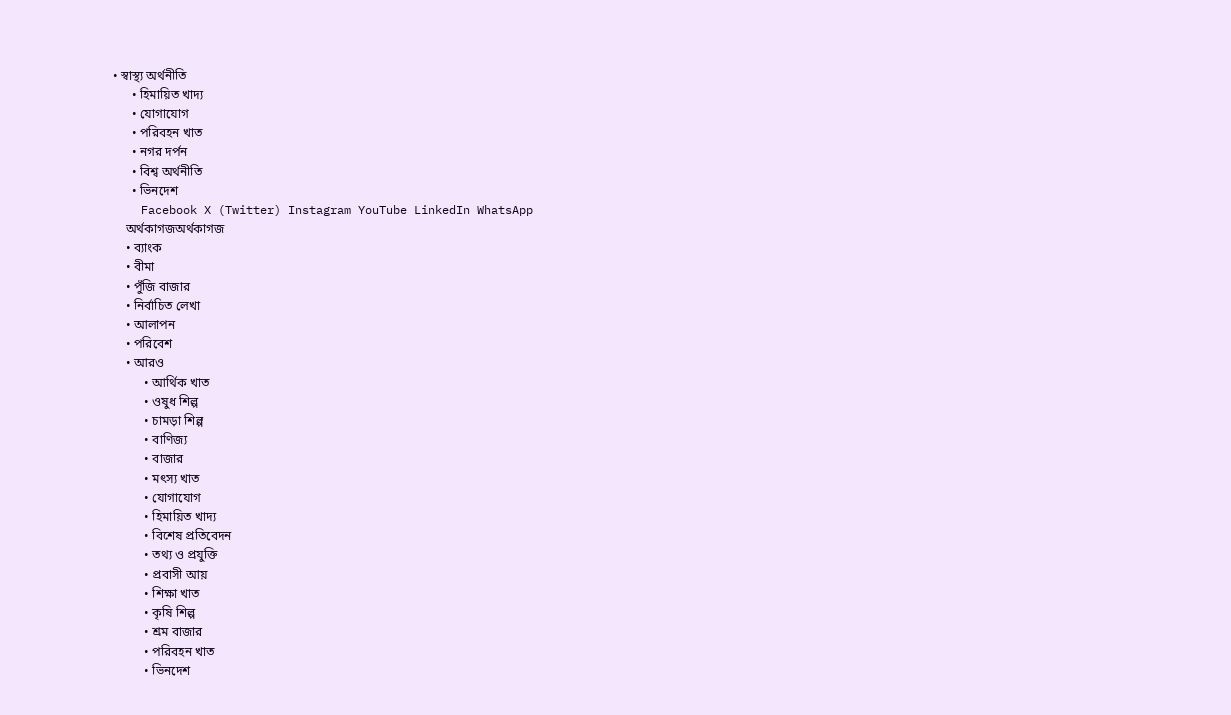• স্বাস্থ্য অর্থনীতি
      • হিমায়িত খাদ্য
      • যোগাযোগ
      • পরিবহন খাত
      • নগর দর্পন
      • বিশ্ব অর্থনীতি
      • ভিনদেশ
    Facebook X (Twitter) Instagram YouTube LinkedIn WhatsApp
    অর্থকাগজঅর্থকাগজ
    • ব্যাংক
    • বীমা
    • পুঁজি বাজার
    • নির্বাচিত লেখা
    • আলাপন
    • পরিবেশ
    • আরও
          • আর্থিক খাত
          • ওষুধ শিল্প
          • চামড়া শিল্প
          • বাণিজ্য
          • বাজার
          • মৎস্য খাত
          • যোগাযোগ
          • হিমায়িত খাদ্য
          • বিশেষ প্রতিবেদন
          • তথ্য ও প্রযুক্তি
          • প্রবাসী আয়
          • শিক্ষা খাত
          • কৃষি শিল্প
          • শ্রম বাজার
          • পরিবহন খাত
          • ভিনদেশ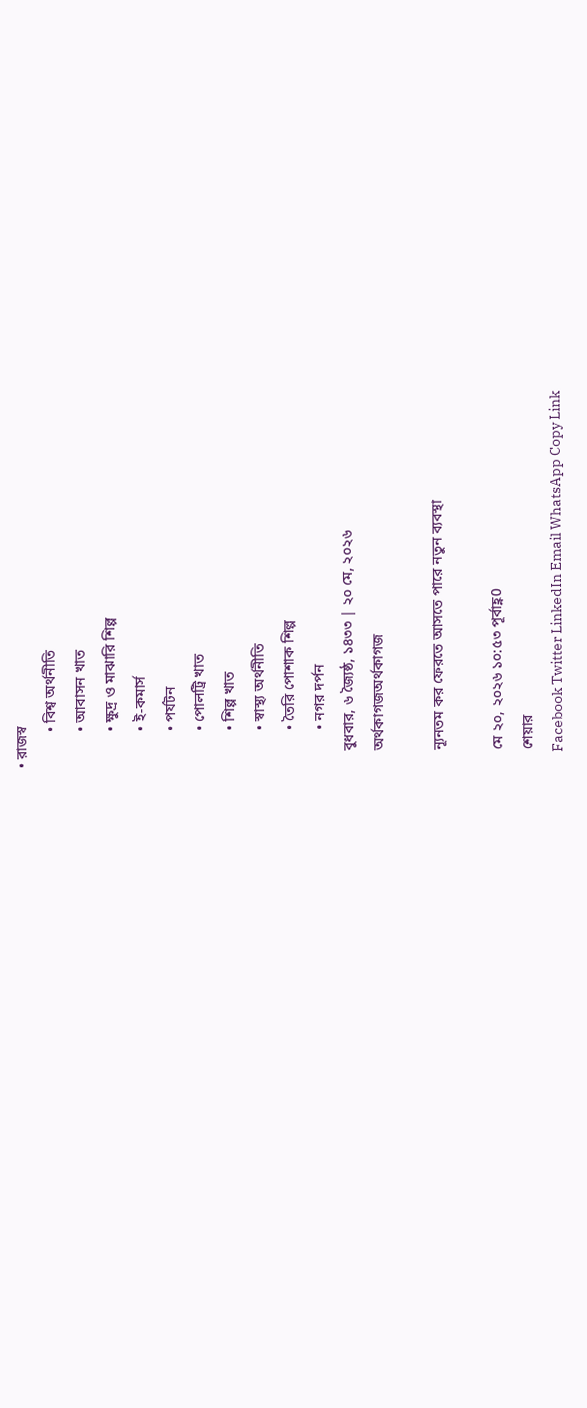• রাজস্ব
          • বিশ্ব অর্থনীতি
          • আবাসন খাত
          • ক্ষুদ্র ও মাঝারি শিল্প
          • ই-কমার্স
          • পর্যটন
          • পোলট্রি খাত
          • শিল্প খাত
          • স্বাস্থ্য অর্থনীতি
          • তৈরি পোশাক শিল্প
          • নগর দর্পন
    বুধবার, ৬ জ্যৈষ্ঠ, ১৪৩৩ | ২০ মে, ২০২৬
    অর্থকাগজঅর্থকাগজ

    ন্যূনতম কর ফেরতে আসতে পারে নতুন ব্যবস্থা

    মে ২০, ২০২৬ ১০:৫৩ পূর্বাহ্ণ0
    শেয়ার
    Facebook Twitter LinkedIn Email WhatsApp Copy Link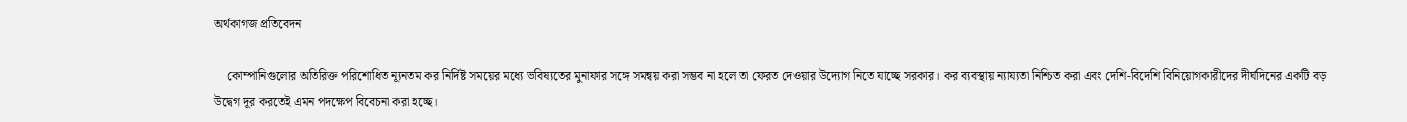অর্থকাগজ প্রতিবেদন

    কোম্পানিগুলোর অতিরিক্ত পরিশোধিত ন্যূনতম কর নির্দিষ্ট সময়ের মধ্যে ভবিষ্যতের মুনাফার সঙ্গে সমন্বয় করা সম্ভব না হলে তা ফেরত দেওয়ার উদ্যোগ নিতে যাচ্ছে সরকার। কর ব্যবস্থায় ন্যায্যতা নিশ্চিত করা এবং দেশি-বিদেশি বিনিয়োগকারীদের দীর্ঘদিনের একটি বড় উদ্বেগ দূর করতেই এমন পদক্ষেপ বিবেচনা করা হচ্ছে।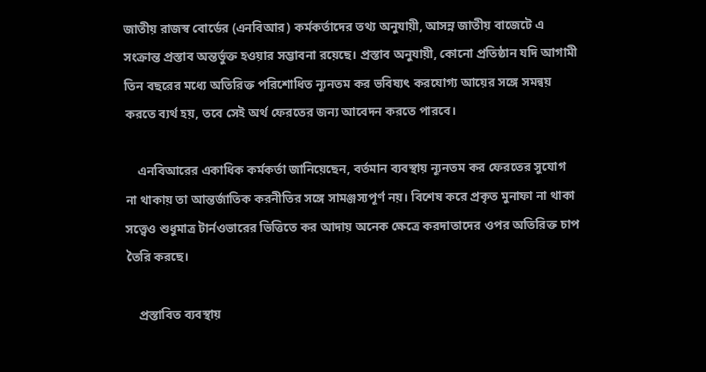জাতীয় রাজস্ব বোর্ডের (এনবিআর) কর্মকর্তাদের তথ্য অনুযায়ী, আসন্ন জাতীয় বাজেটে এ সংক্রান্ত প্রস্তাব অন্তর্ভুক্ত হওয়ার সম্ভাবনা রয়েছে। প্রস্তাব অনুযায়ী, কোনো প্রতিষ্ঠান যদি আগামী তিন বছরের মধ্যে অতিরিক্ত পরিশোধিত ন্যূনতম কর ভবিষ্যৎ করযোগ্য আয়ের সঙ্গে সমন্বয় করতে ব্যর্থ হয়, তবে সেই অর্থ ফেরতের জন্য আবেদন করতে পারবে।

    এনবিআরের একাধিক কর্মকর্তা জানিয়েছেন, বর্তমান ব্যবস্থায় ন্যূনতম কর ফেরতের সুযোগ না থাকায় তা আন্তর্জাতিক করনীতির সঙ্গে সামঞ্জস্যপূর্ণ নয়। বিশেষ করে প্রকৃত মুনাফা না থাকা সত্ত্বেও শুধুমাত্র টার্নওভারের ভিত্তিতে কর আদায় অনেক ক্ষেত্রে করদাতাদের ওপর অতিরিক্ত চাপ তৈরি করছে।

    প্রস্তাবিত ব্যবস্থায়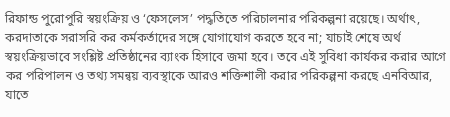রিফান্ড পুরোপুরি স্বয়ংক্রিয় ও ‘ফেসলেস’ পদ্ধতিতে পরিচালনার পরিকল্পনা রয়েছে। অর্থাৎ, করদাতাকে সরাসরি কর কর্মকর্তাদের সঙ্গে যোগাযোগ করতে হবে না; যাচাই শেষে অর্থ স্বয়ংক্রিয়ভাবে সংশ্লিষ্ট প্রতিষ্ঠানের ব্যাংক হিসাবে জমা হবে। তবে এই সুবিধা কার্যকর করার আগে কর পরিপালন ও তথ্য সমন্বয় ব্যবস্থাকে আরও শক্তিশালী করার পরিকল্পনা করছে এনবিআর, যাতে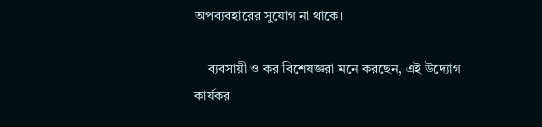অপব্যবহারের সুযোগ না থাকে।

    ব্যবসায়ী ও কর বিশেষজ্ঞরা মনে করছেন, এই উদ্যোগ কার্যকর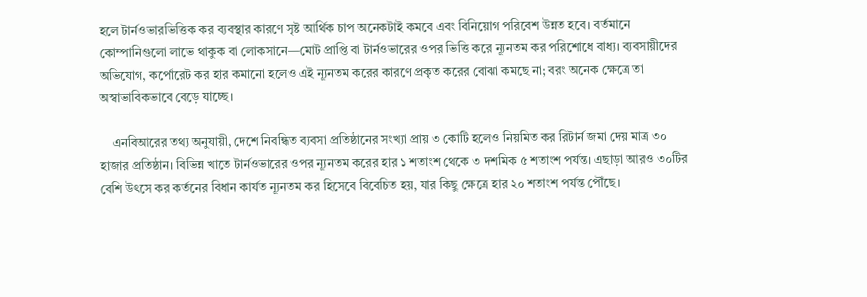হলে টার্নওভারভিত্তিক কর ব্যবস্থার কারণে সৃষ্ট আর্থিক চাপ অনেকটাই কমবে এবং বিনিয়োগ পরিবেশ উন্নত হবে। বর্তমানে কোম্পানিগুলো লাভে থাকুক বা লোকসানে—মোট প্রাপ্তি বা টার্নওভারের ওপর ভিত্তি করে ন্যূনতম কর পরিশোধে বাধ্য। ব্যবসায়ীদের অভিযোগ, কর্পোরেট কর হার কমানো হলেও এই ন্যূনতম করের কারণে প্রকৃত করের বোঝা কমছে না; বরং অনেক ক্ষেত্রে তা অস্বাভাবিকভাবে বেড়ে যাচ্ছে।

    এনবিআরের তথ্য অনুযায়ী, দেশে নিবন্ধিত ব্যবসা প্রতিষ্ঠানের সংখ্যা প্রায় ৩ কোটি হলেও নিয়মিত কর রিটার্ন জমা দেয় মাত্র ৩০ হাজার প্রতিষ্ঠান। বিভিন্ন খাতে টার্নওভারের ওপর ন্যূনতম করের হার ১ শতাংশ থেকে ৩ দশমিক ৫ শতাংশ পর্যন্ত। এছাড়া আরও ৩০টির বেশি উৎসে কর কর্তনের বিধান কার্যত ন্যূনতম কর হিসেবে বিবেচিত হয়, যার কিছু ক্ষেত্রে হার ২০ শতাংশ পর্যন্ত পৌঁছে।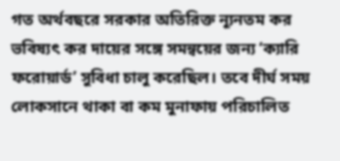গত অর্থবছরে সরকার অতিরিক্ত ন্যূনতম কর ভবিষ্যৎ কর দায়ের সঙ্গে সমন্বয়ের জন্য ‘ক্যারি ফরোয়ার্ড’ সুবিধা চালু করেছিল। তবে দীর্ঘ সময় লোকসানে থাকা বা কম মুনাফায় পরিচালিত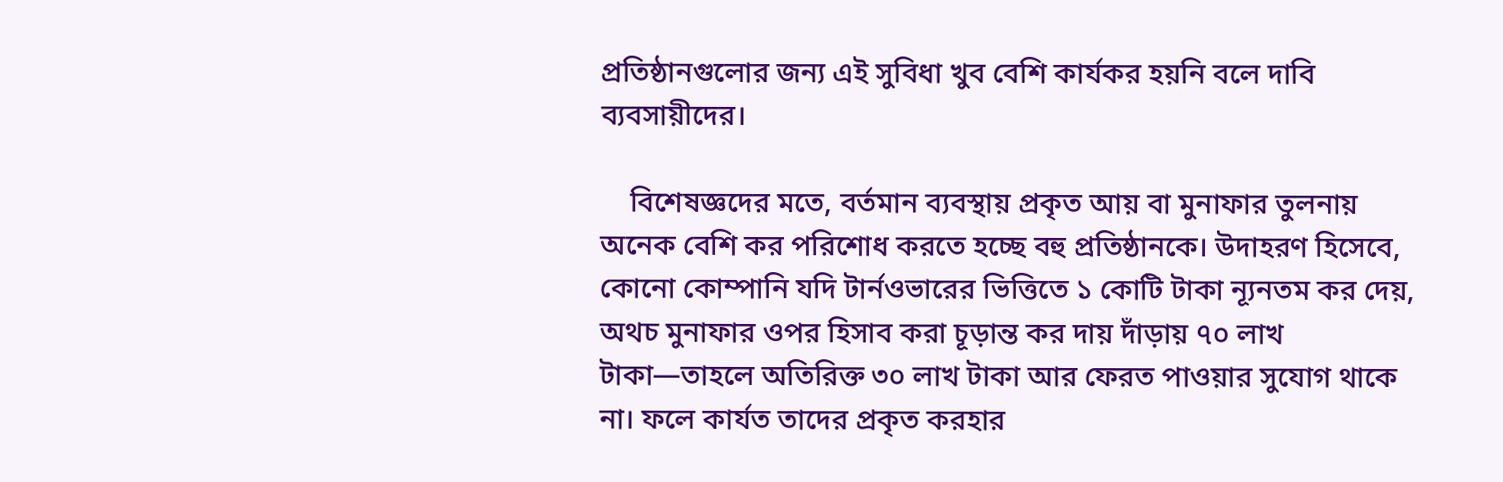প্রতিষ্ঠানগুলোর জন্য এই সুবিধা খুব বেশি কার্যকর হয়নি বলে দাবি ব্যবসায়ীদের।

    বিশেষজ্ঞদের মতে, বর্তমান ব্যবস্থায় প্রকৃত আয় বা মুনাফার তুলনায় অনেক বেশি কর পরিশোধ করতে হচ্ছে বহু প্রতিষ্ঠানকে। উদাহরণ হিসেবে, কোনো কোম্পানি যদি টার্নওভারের ভিত্তিতে ১ কোটি টাকা ন্যূনতম কর দেয়, অথচ মুনাফার ওপর হিসাব করা চূড়ান্ত কর দায় দাঁড়ায় ৭০ লাখ টাকা—তাহলে অতিরিক্ত ৩০ লাখ টাকা আর ফেরত পাওয়ার সুযোগ থাকে না। ফলে কার্যত তাদের প্রকৃত করহার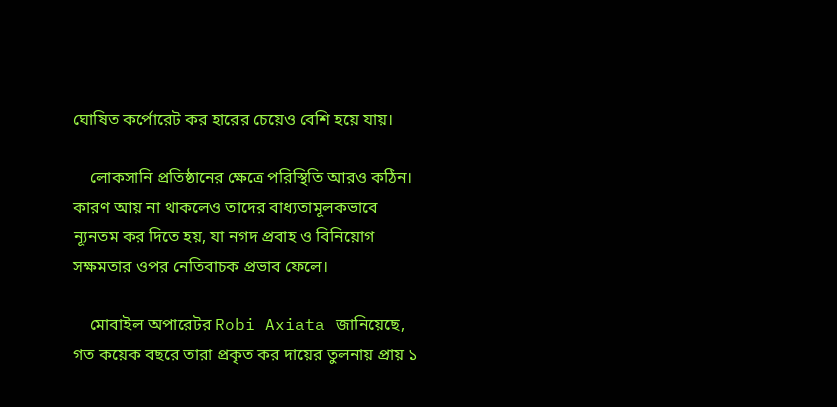ঘোষিত কর্পোরেট কর হারের চেয়েও বেশি হয়ে যায়।

    লোকসানি প্রতিষ্ঠানের ক্ষেত্রে পরিস্থিতি আরও কঠিন। কারণ আয় না থাকলেও তাদের বাধ্যতামূলকভাবে ন্যূনতম কর দিতে হয়, যা নগদ প্রবাহ ও বিনিয়োগ সক্ষমতার ওপর নেতিবাচক প্রভাব ফেলে।

    মোবাইল অপারেটর Robi Axiata জানিয়েছে, গত কয়েক বছরে তারা প্রকৃত কর দায়ের তুলনায় প্রায় ১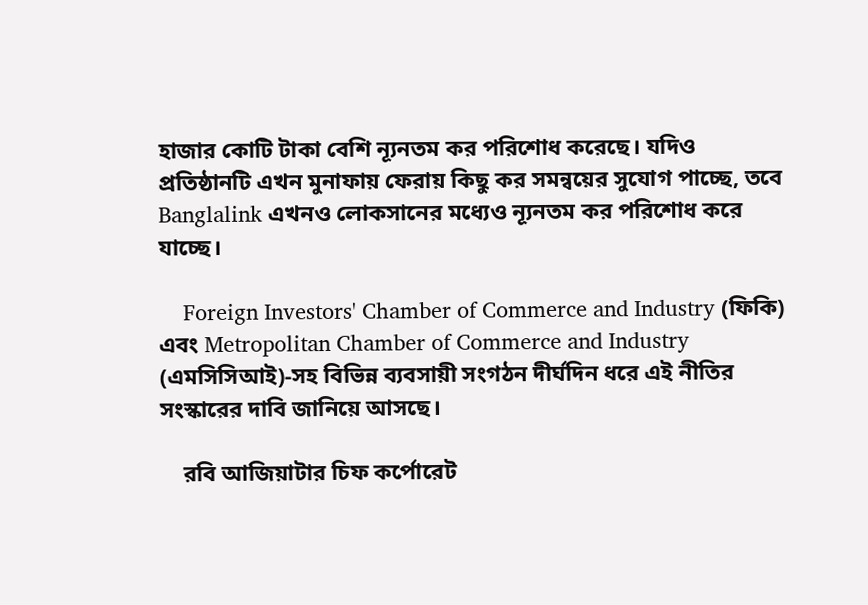হাজার কোটি টাকা বেশি ন্যূনতম কর পরিশোধ করেছে। যদিও প্রতিষ্ঠানটি এখন মুনাফায় ফেরায় কিছু কর সমন্বয়ের সুযোগ পাচ্ছে, তবে Banglalink এখনও লোকসানের মধ্যেও ন্যূনতম কর পরিশোধ করে যাচ্ছে।

    Foreign Investors' Chamber of Commerce and Industry (ফিকি) এবং Metropolitan Chamber of Commerce and Industry (এমসিসিআই)-সহ বিভিন্ন ব্যবসায়ী সংগঠন দীর্ঘদিন ধরে এই নীতির সংস্কারের দাবি জানিয়ে আসছে।

    রবি আজিয়াটার চিফ কর্পোরেট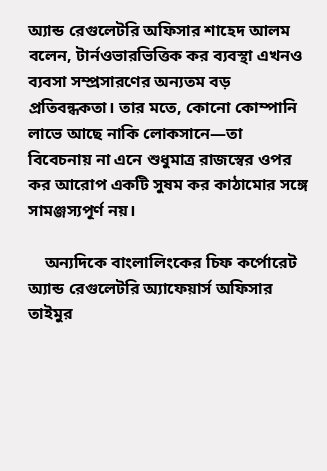অ্যান্ড রেগুলেটরি অফিসার শাহেদ আলম বলেন, টার্নওভারভিত্তিক কর ব্যবস্থা এখনও ব্যবসা সম্প্রসারণের অন্যতম বড় প্রতিবন্ধকতা। তার মতে, কোনো কোম্পানি লাভে আছে নাকি লোকসানে—তা বিবেচনায় না এনে শুধুমাত্র রাজস্বের ওপর কর আরোপ একটি সুষম কর কাঠামোর সঙ্গে সামঞ্জস্যপূর্ণ নয়।

    অন্যদিকে বাংলালিংকের চিফ কর্পোরেট অ্যান্ড রেগুলেটরি অ্যাফেয়ার্স অফিসার তাইমুর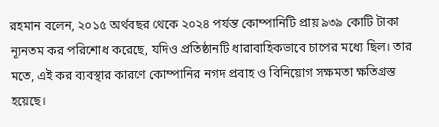রহমান বলেন, ২০১৫ অর্থবছর থেকে ২০২৪ পর্যন্ত কোম্পানিটি প্রায় ৯৩৯ কোটি টাকা ন্যূনতম কর পরিশোধ করেছে, যদিও প্রতিষ্ঠানটি ধারাবাহিকভাবে চাপের মধ্যে ছিল। তার মতে, এই কর ব্যবস্থার কারণে কোম্পানির নগদ প্রবাহ ও বিনিয়োগ সক্ষমতা ক্ষতিগ্রস্ত হয়েছে।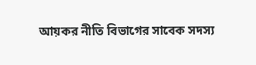আয়কর নীতি বিভাগের সাবেক সদস্য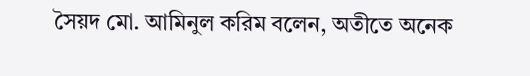সৈয়দ মো. আমিনুল করিম বলেন, অতীতে অনেক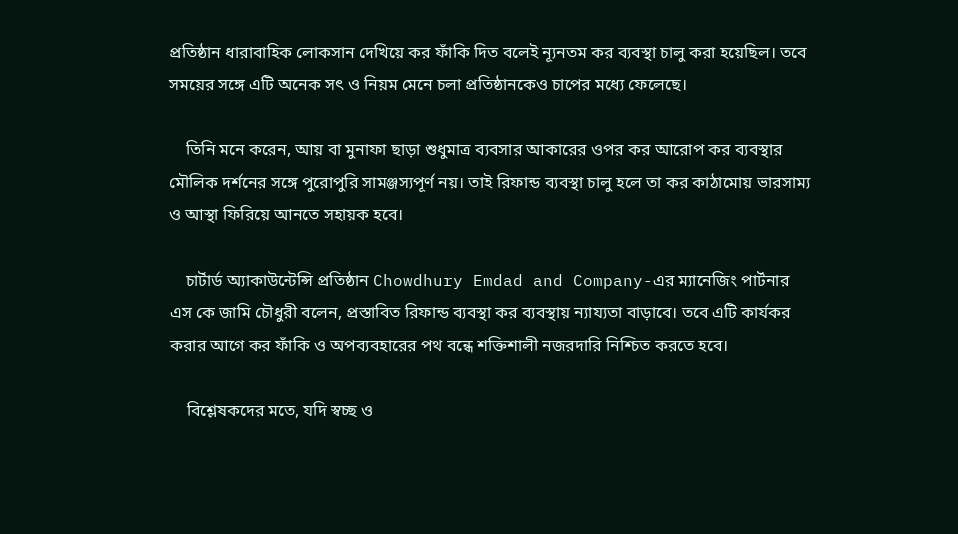প্রতিষ্ঠান ধারাবাহিক লোকসান দেখিয়ে কর ফাঁকি দিত বলেই ন্যূনতম কর ব্যবস্থা চালু করা হয়েছিল। তবে সময়ের সঙ্গে এটি অনেক সৎ ও নিয়ম মেনে চলা প্রতিষ্ঠানকেও চাপের মধ্যে ফেলেছে।

    তিনি মনে করেন, আয় বা মুনাফা ছাড়া শুধুমাত্র ব্যবসার আকারের ওপর কর আরোপ কর ব্যবস্থার মৌলিক দর্শনের সঙ্গে পুরোপুরি সামঞ্জস্যপূর্ণ নয়। তাই রিফান্ড ব্যবস্থা চালু হলে তা কর কাঠামোয় ভারসাম্য ও আস্থা ফিরিয়ে আনতে সহায়ক হবে।

    চার্টার্ড অ্যাকাউন্টেন্সি প্রতিষ্ঠান Chowdhury Emdad and Company-এর ম্যানেজিং পার্টনার এস কে জামি চৌধুরী বলেন, প্রস্তাবিত রিফান্ড ব্যবস্থা কর ব্যবস্থায় ন্যায্যতা বাড়াবে। তবে এটি কার্যকর করার আগে কর ফাঁকি ও অপব্যবহারের পথ বন্ধে শক্তিশালী নজরদারি নিশ্চিত করতে হবে।

    বিশ্লেষকদের মতে, যদি স্বচ্ছ ও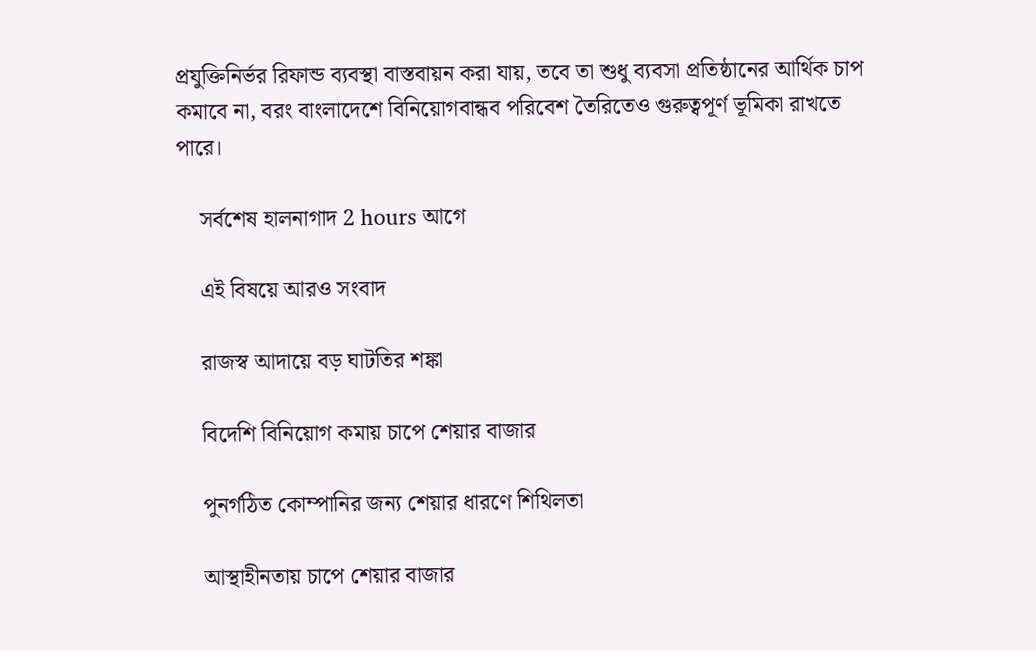প্রযুক্তিনির্ভর রিফান্ড ব্যবস্থা বাস্তবায়ন করা যায়, তবে তা শুধু ব্যবসা প্রতিষ্ঠানের আর্থিক চাপ কমাবে না, বরং বাংলাদেশে বিনিয়োগবান্ধব পরিবেশ তৈরিতেও গুরুত্বপূর্ণ ভূমিকা রাখতে পারে।

    সর্বশেষ হালনাগাদ 2 hours আগে

    এই বিষয়ে আরও সংবাদ

    রাজস্ব আদায়ে বড় ঘাটতির শঙ্কা

    বিদেশি বিনিয়োগ কমায় চাপে শেয়ার বাজার

    পুনর্গঠিত কোম্পানির জন্য শেয়ার ধারণে শিথিলতা

    আস্থাহীনতায় চাপে শেয়ার বাজার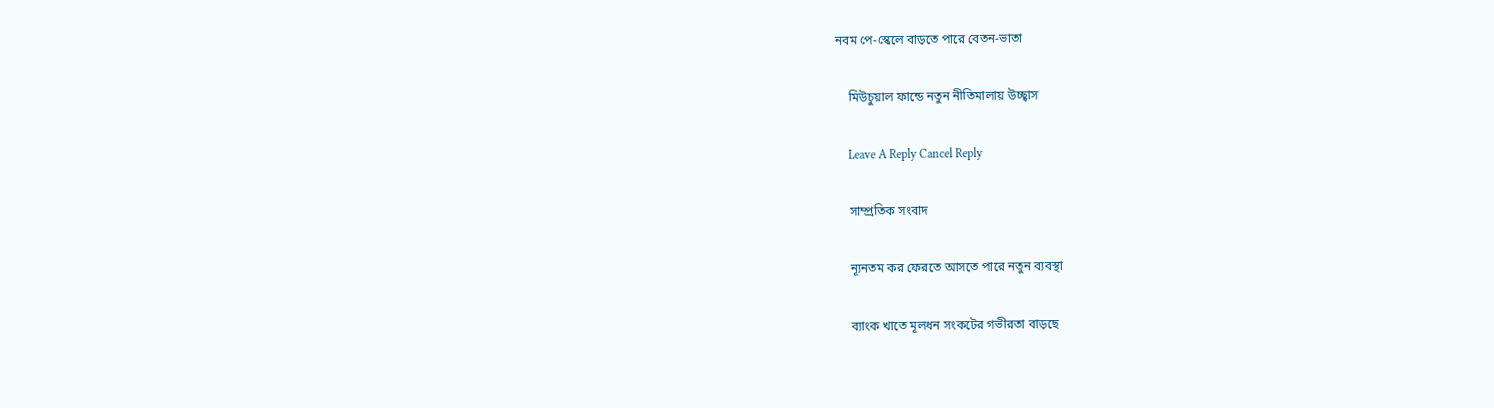নবম পে-স্কেলে বাড়তে পারে বেতন-ভাতা

    মিউচুয়াল ফান্ডে নতুন নীতিমালায় উচ্ছ্বাস

    Leave A Reply Cancel Reply

    সাম্প্রতিক সংবাদ

    ন্যূনতম কর ফেরতে আসতে পারে নতুন ব্যবস্থা

    ব্যাংক খাতে মূলধন সংকটের গভীরতা বাড়ছে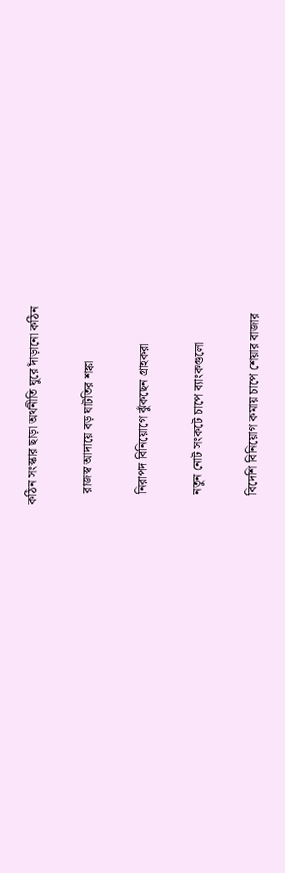কঠিন সংস্কার ছাড়া অর্থনীতি ঘুরে দাঁড়ানো কঠিন

    রাজস্ব আদায়ে বড় ঘাটতির শঙ্কা

    নিরাপদ বিনিয়োগে ঝুঁকছেন গ্রাহকরা

    নতুন নোট সংকটে চাপে ব্যাংকগুলো

    বিদেশি বিনিয়োগ কমায় চাপে শেয়ার বাজার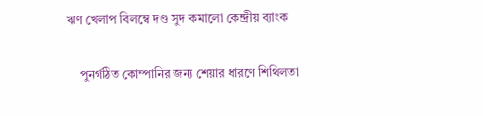ঋণ খেলাপ বিলম্বে দণ্ড সুদ কমালো কেন্দ্রীয় ব্যাংক

    পুনর্গঠিত কোম্পানির জন্য শেয়ার ধারণে শিথিলতা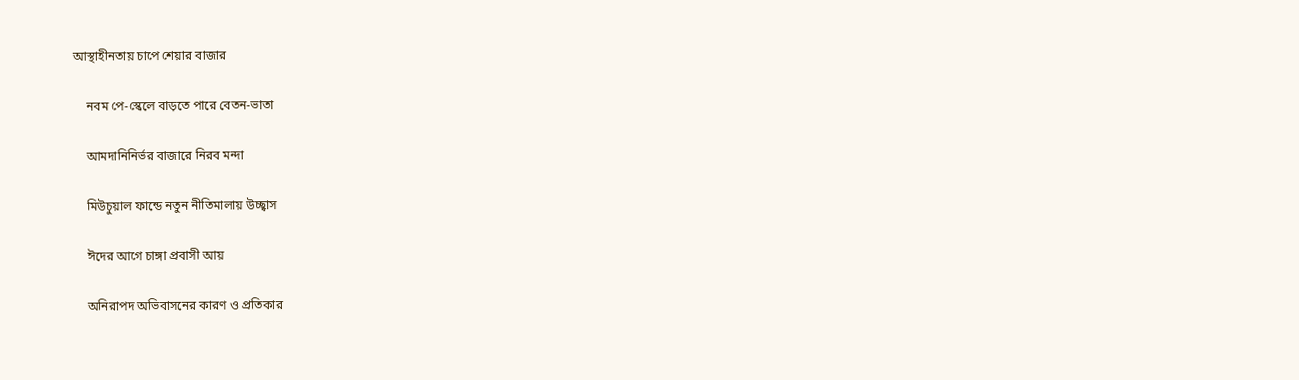আস্থাহীনতায় চাপে শেয়ার বাজার

    নবম পে-স্কেলে বাড়তে পারে বেতন-ভাতা

    আমদানিনির্ভর বাজারে নিরব মন্দা

    মিউচুয়াল ফান্ডে নতুন নীতিমালায় উচ্ছ্বাস

    ঈদের আগে চাঙ্গা প্রবাসী আয়

    অনিরাপদ অভিবাসনের কারণ ও প্রতিকার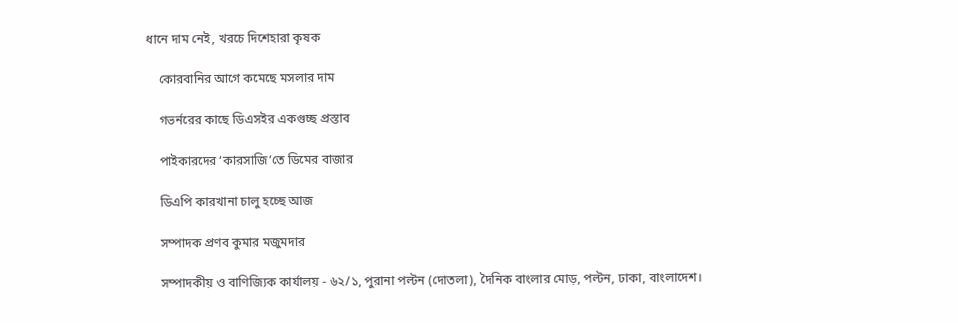ধানে দাম নেই, খরচে দিশেহারা কৃষক

    কোরবানির আগে কমেছে মসলার দাম

    গভর্নরের কাছে ডিএসইর একগুচ্ছ প্রস্তাব

    পাইকারদের ‘কারসাজি’তে ডিমের বাজার

    ডিএপি কারখানা চালু হচ্ছে আজ

    সম্পাদক প্রণব কুমার মজুমদার

    সম্পাদকীয় ও বাণিজ্যিক কার্যালয় - ৬২/১, পুরানা পল্টন (দোতলা), দৈনিক বাংলার মোড়, পল্টন, ঢাকা, বাংলাদেশ।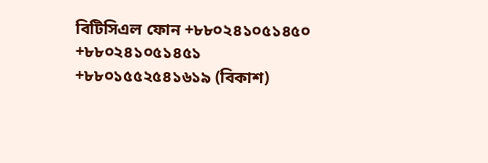বিটিসিএল ফোন +৮৮০২৪১০৫১৪৫০ +৮৮০২৪১০৫১৪৫১ +৮৮০১৫৫২৫৪১৬১৯ (বিকাশ)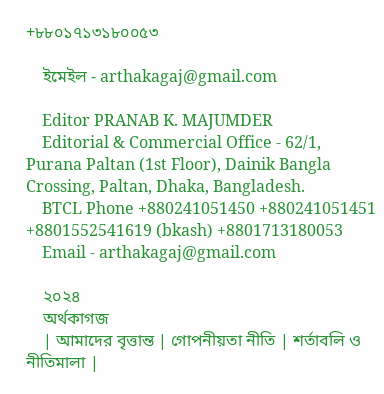+৮৮০১৭১৩১৮০০৫৩

    ইমেইল - arthakagaj@gmail.com

    Editor PRANAB K. MAJUMDER
    Editorial & Commercial Office - 62/1, Purana Paltan (1st Floor), Dainik Bangla Crossing, Paltan, Dhaka, Bangladesh.
    BTCL Phone +880241051450 +880241051451 +8801552541619 (bkash) +8801713180053
    Email - arthakagaj@gmail.com

    ২০২৪
    অর্থকাগজ
    | আমাদের বৃত্তান্ত | গোপনীয়তা নীতি | শর্তাবলি ও নীতিমালা |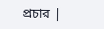প্রচার |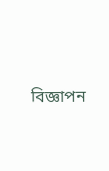বিজ্ঞাপন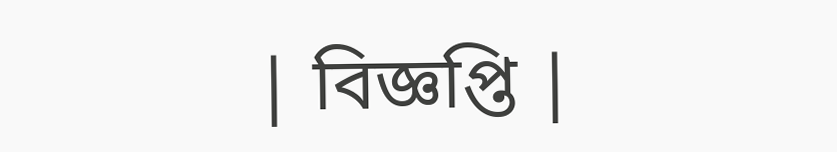| বিজ্ঞপ্তি |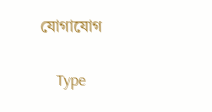যোগাযোগ

    Type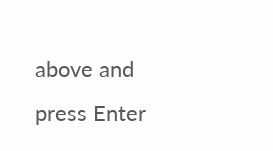above and press Enter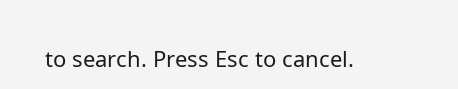to search. Press Esc to cancel.